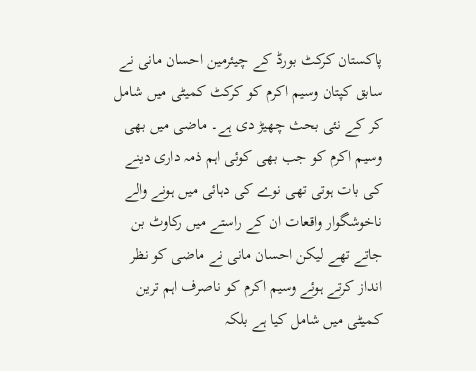پاکستان کرکٹ بورڈ کے چیئرمین احسان مانی نے سابق کپتان وسیم اکرم کو کرکٹ کمیٹی میں شامل کر کے نئی بحث چھیڑ دی ہے۔ ماضی میں بھی وسیم اکرم کو جب بھی کوئی اہم ذمہ داری دینے کی بات ہوتی تھی نوے کی دہائی میں ہونے والے ناخوشگوار واقعات ان کے راستے میں رکاوٹ بن جاتے تھے لیکن احسان مانی نے ماضی کو نظر انداز کرتے ہوئے وسیم اکرم کو ناصرف اہم ترین کمیٹی میں شامل کیا ہے بلکہ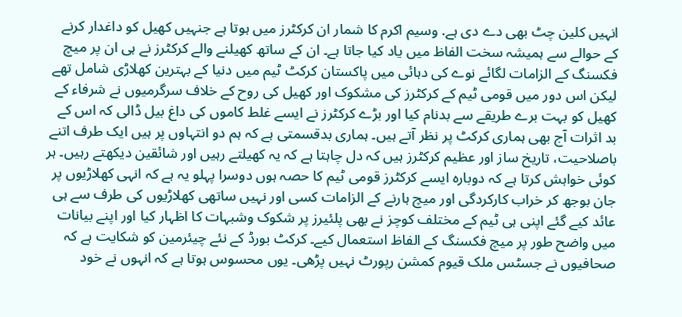انہیں کلین چٹ بھی دے دی ہے. وسیم اکرم کا شمار ان کرکٹرز میں ہوتا ہے جنہیں کھیل کو داغدار کرنے کے حوالے سے ہمیشہ سخت الفاظ میں یاد کیا جاتا ہے۔ ان کے ساتھ کھیلنے والے کرکٹرز نے ہی ان پر میچ فکسنگ کے الزامات لگائے نوے کی دہائی میں پاکستان کرکٹ ٹیم میں دنیا کے بہترین کھلاڑی شامل تھے لیکن اس دور میں قومی ٹیم کے کرکٹرز کی مشکوک اور کھیل کی روح کے خلاف سرگرمیوں نے شرفاء کے کھیل کو بہت برے طریقے سے بدنام کیا اور بڑے کرکٹرز نے ایسے غلط کاموں کی داغ بیل ڈالی کہ اس کے بد اثرات آج بھی ہماری کرکٹ پر نظر آتے ہیں۔ ہماری بدقسمتی ہے کہ ہم دو انتہاوں پر ہیں ایک طرف اتنے باصلاحیت، تاریخ ساز اور عظیم کرکٹرز ہیں کہ دل چاہتا ہے کہ یہ کھیلتے رہیں اور شائقین دیکھتے رہیں۔ ہر کوئی خواہش کرتا ہے کہ دوبارہ ایسے کرکٹرز قومی ٹیم کا حصہ ہوں دوسرا پہلو یہ ہے کہ انہی کھلاڑیوں پر جان بوجھ کر خراب کارکردگی اور میچ ہارنے کے الزامات کسی اور نہیں ساتھی کھلاڑیوں کی طرف سے ہی عائد کیے گئے اپنی ہی ٹیم کے مختلف کوچز نے بھی پلئیرز پر شکوک وشبہات کا اظہار کیا اور اپنے بیانات میں واضح طور پر میچ فکسنگ کے الفاظ استعمال کیے۔ کرکٹ بورڈ کے نئے چیئرمین کو شکایت ہے کہ صحافیوں نے جسٹس ملک قیوم کمشن رپورٹ نہیں پڑھی۔ یوں محسوس ہوتا ہے کہ انہوں نے خود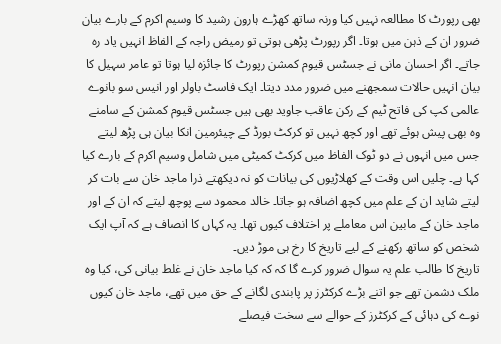بھی رپورٹ کا مطالعہ نہیں کیا ورنہ ساتھ کھڑے ہارون رشید کا وسیم اکرم کے بارے بیان ضرور ان کے ذہن میں ہوتا۔ اگر رپورٹ پڑھی ہوتی تو رمیض راجہ کے الفاظ انہیں یاد رہ جاتے۔ اگر احسان مانی نے جسٹس قیوم کمشن رپورٹ کا جائزہ لیا ہوتا تو عامر سہیل کا بیان انہیں حالات سمجھنے میں ضرور مدد دیتا۔ ایک فاسٹ باولر اور انیس سو بانوے عالمی کپ کی فاتح ٹیم کے رکن عاقب جاوید بھی ہیں جسٹس قیوم کمشن کے سامنے وہ بھی پیش ہوئے تھے اور کچھ نہیں تو کرکٹ بورڈ کے چیئرمین انکا بیان ہی پڑھ لیتے جس میں انہوں نے دو ٹوک الفاظ میں کرکٹ کمیٹی میں شامل وسیم اکرم کے بارے کیا کہا ہے۔ چلیں اس وقت کے کھلاڑیوں کی بیانات کو نہ دیکھتے ذرا ماجد خان سے بات کر لیتے شاید ان کے علم میں کچھ اضافہ ہو جاتا۔ خالد محمود سے پوچھ لیتے کہ ان کے اور ماجد خان کے مابین اس معاملے پر اختلاف کیوں تھا۔ یہ کہاں کا انصاف ہے کہ آپ ایک شخص کو ساتھ رکھنے کے لیے تاریخ کا رخ ہی موڑ دیں۔
تاریخ کا طالب علم یہ سوال ضرور کرے گا کہ کہ کیا ماجد خان نے غلط بیانی کی، کیا وہ ملک دشمن تھے جو اتنے بڑے کرکٹرز پر پابندی لگانے کے حق میں تھے، ماجد خان کیوں نوے کی دہائی کے کرکٹرز کے حوالے سے سخت فیصلے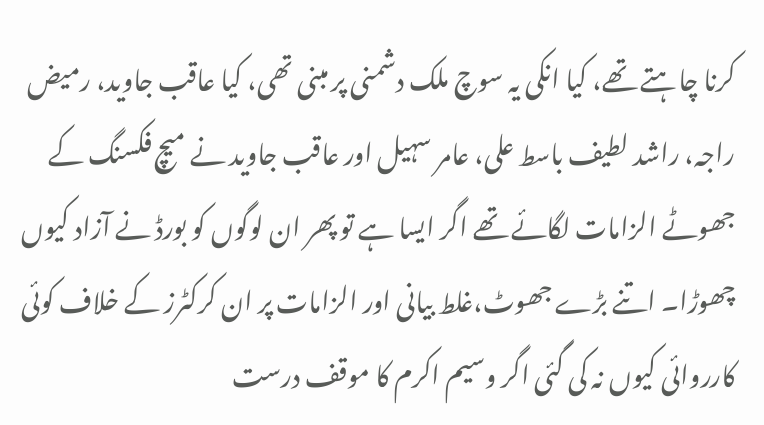کرنا چاہتے تھے، کیا انکی یہ سوچ ملک دشمنی پر مبنی تھی، کیا عاقب جاوید، رمیض راجہ، راشد لطیف باسط علی، عامر سہیل اور عاقب جاوید نے میچ فکسنگ کے جھوٹے الزامات لگائے تھے اگر ایسا ہے تو پھر ان لوگوں کو بورڈ نے آزاد کیوں چھوڑا۔ اتنے بڑے جھوٹ،غلط بیانی اور الزامات پر ان کرکٹرز کے خلاف کوئی کارروائی کیوں نہ کی گئی اگر وسیم اکرم کا موقف درست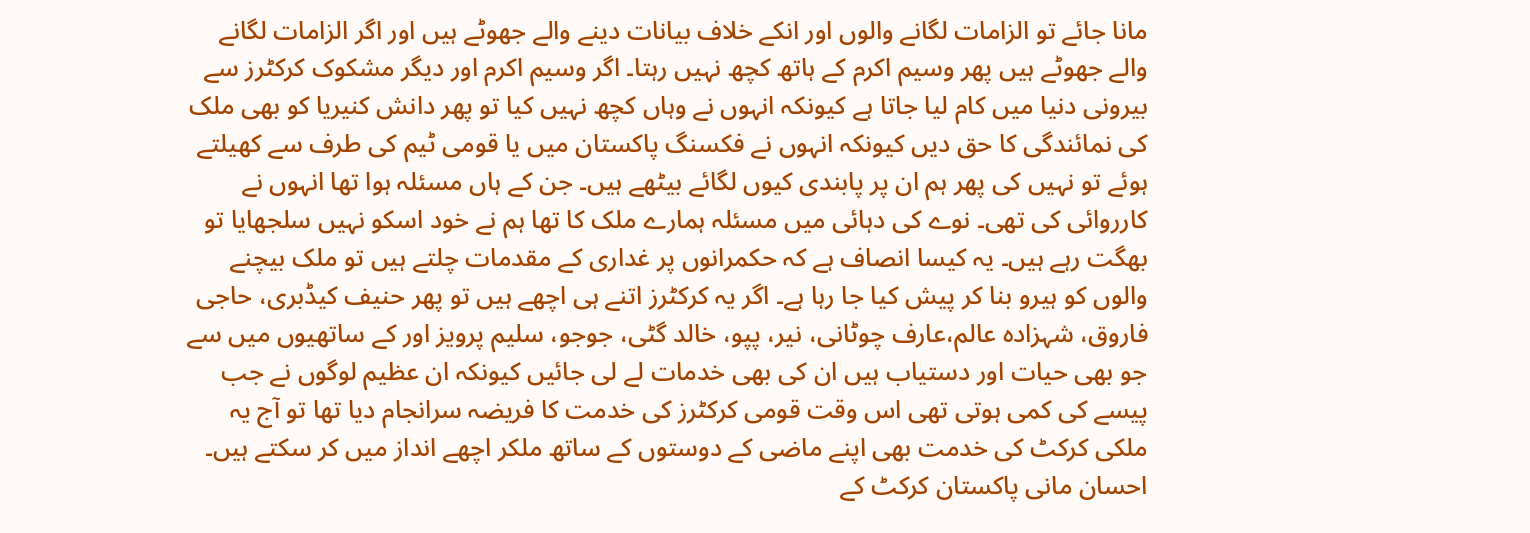مانا جائے تو الزامات لگانے والوں اور انکے خلاف بیانات دینے والے جھوٹے ہیں اور اگر الزامات لگانے والے جھوٹے ہیں پھر وسیم اکرم کے ہاتھ کچھ نہیں رہتا۔ اگر وسیم اکرم اور دیگر مشکوک کرکٹرز سے بیرونی دنیا میں کام لیا جاتا ہے کیونکہ انہوں نے وہاں کچھ نہیں کیا تو پھر دانش کنیریا کو بھی ملک کی نمائندگی کا حق دیں کیونکہ انہوں نے فکسنگ پاکستان میں یا قومی ٹیم کی طرف سے کھیلتے ہوئے تو نہیں کی پھر ہم ان پر پابندی کیوں لگائے بیٹھے ہیں۔ جن کے ہاں مسئلہ ہوا تھا انہوں نے کارروائی کی تھی۔ نوے کی دہائی میں مسئلہ ہمارے ملک کا تھا ہم نے خود اسکو نہیں سلجھایا تو بھگت رہے ہیں۔ یہ کیسا انصاف ہے کہ حکمرانوں پر غداری کے مقدمات چلتے ہیں تو ملک بیچنے والوں کو ہیرو بنا کر پیش کیا جا رہا ہے۔ اگر یہ کرکٹرز اتنے ہی اچھے ہیں تو پھر حنیف کیڈبری، حاجی فاروق، شہزادہ عالم،عارف چوٹانی، نیر، پپو، خالد گٹی، جوجو، سلیم پرویز اور کے ساتھیوں میں سے جو بھی حیات اور دستیاب ہیں ان کی بھی خدمات لے لی جائیں کیونکہ ان عظیم لوگوں نے جب پیسے کی کمی ہوتی تھی اس وقت قومی کرکٹرز کی خدمت کا فریضہ سرانجام دیا تھا تو آج یہ ملکی کرکٹ کی خدمت بھی اپنے ماضی کے دوستوں کے ساتھ ملکر اچھے انداز میں کر سکتے ہیں۔
احسان مانی پاکستان کرکٹ کے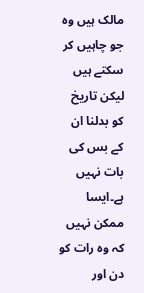مالک ہیں وہ جو چاہیں کر سکتے ہیں لیکن تاریخ کو بدلنا ان کے بس کی بات نہیں ہے۔ایسا ممکن نہیں کہ وہ رات کو دن اور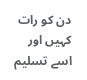دن کو رات کہیں اور اسے تسلیم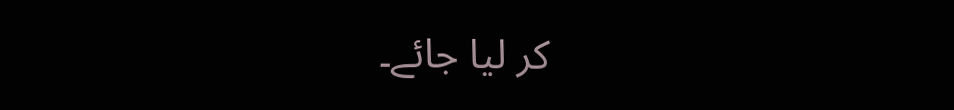کر لیا جائے۔